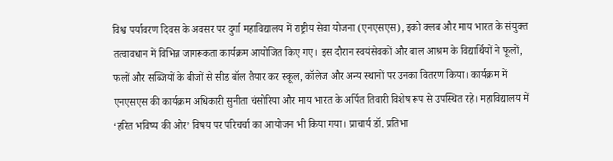विश्व पर्यावरण दिवस के अवसर पर दुर्गा महाविद्यालय में राष्ट्रीय सेवा योजना (एनएसएस), इको क्लब और माय भारत के संयुक्त तत्वावधान में विभिन्न जागरूकता कार्यक्रम आयोजित किए गए। इस दौरान स्वयंसेवकों और बाल आश्रम के विद्यार्थियों ने फूलों, फलों और सब्जियों के बीजों से सीड बॉल तैयार कर स्कूल, कॉलेज और अन्य स्थानों पर उनका वितरण किया। कार्यक्रम में एनएसएस की कार्यक्रम अधिकारी सुनीता चंसोरिया और माय भारत के अर्पित तिवारी विशेष रूप से उपस्थित रहे। महाविद्यालय में ‘हरित भविष्य की ओर’ विषय पर परिचर्चा का आयोजन भी किया गया। प्राचार्य डॉ. प्रतिभा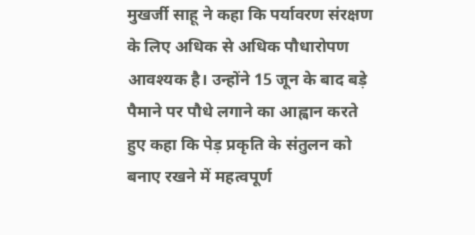मुखर्जी साहू ने कहा कि पर्यावरण संरक्षण के लिए अधिक से अधिक पौधारोपण आवश्यक है। उन्होंने 15 जून के बाद बड़े पैमाने पर पौधे लगाने का आह्वान करते हुए कहा कि पेड़ प्रकृति के संतुलन को बनाए रखने में महत्वपूर्ण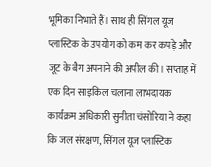भूमिका निभाते हैं। साथ ही सिंगल यूज प्लास्टिक के उपयोग को कम कर कपड़े और जूट के बैग अपनाने की अपील की। सप्ताह में एक दिन साइकिल चलाना लाभदायक कार्यक्रम अधिकारी सुनीता चंसोरिया ने कहा कि जल संरक्षण, सिंगल यूज प्लास्टिक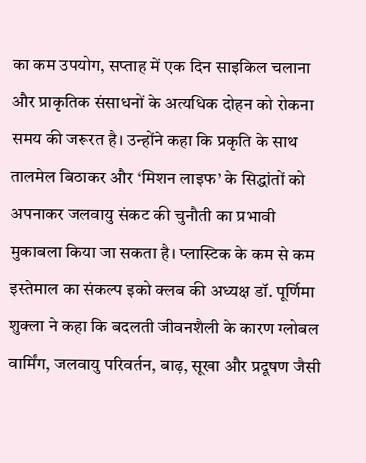का कम उपयोग, सप्ताह में एक दिन साइकिल चलाना और प्राकृतिक संसाधनों के अत्यधिक दोहन को रोकना समय की जरूरत है। उन्होंने कहा कि प्रकृति के साथ तालमेल बिठाकर और ‘मिशन लाइफ’ के सिद्धांतों को अपनाकर जलवायु संकट की चुनौती का प्रभावी मुकाबला किया जा सकता है। प्लास्टिक के कम से कम इस्तेमाल का संकल्प इको क्लब की अध्यक्ष डॉ. पूर्णिमा शुक्ला ने कहा कि बदलती जीवनशैली के कारण ग्लोबल वार्मिंग, जलवायु परिवर्तन, बाढ़, सूखा और प्रदूषण जैसी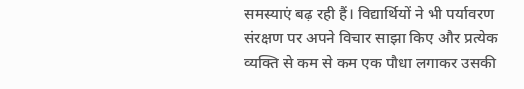समस्याएं बढ़ रही हैं। विद्यार्थियों ने भी पर्यावरण संरक्षण पर अपने विचार साझा किए और प्रत्येक व्यक्ति से कम से कम एक पौधा लगाकर उसकी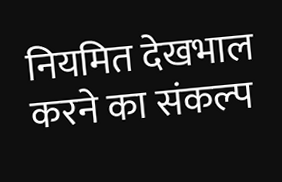नियमित देखभाल करने का संकल्प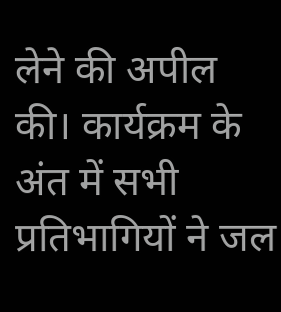लेने की अपील की। कार्यक्रम के अंत में सभी प्रतिभागियों ने जल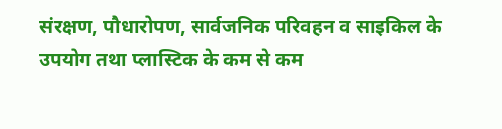संरक्षण, पौधारोपण, सार्वजनिक परिवहन व साइकिल के उपयोग तथा प्लास्टिक के कम से कम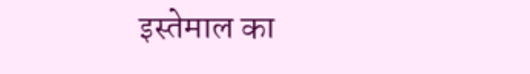इस्तेमाल का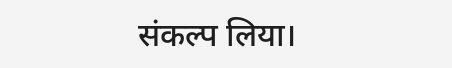संकल्प लिया।